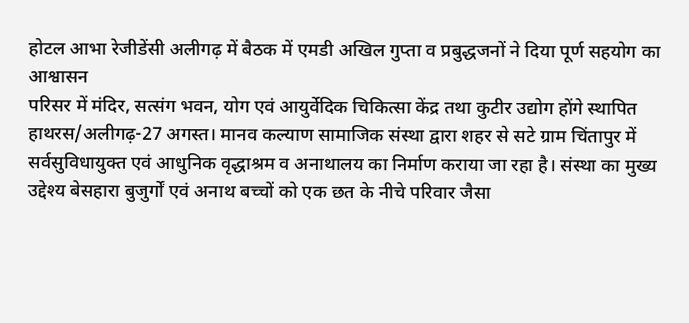होटल आभा रेजीडेंसी अलीगढ़ में बैठक में एमडी अखिल गुप्ता व प्रबुद्धजनों ने दिया पूर्ण सहयोग का आश्वासन
परिसर में मंदिर, सत्संग भवन, योग एवं आयुर्वेदिक चिकित्सा केंद्र तथा कुटीर उद्योग होंगे स्थापित
हाथरस/अलीगढ़-27 अगस्त। मानव कल्याण सामाजिक संस्था द्वारा शहर से सटे ग्राम चिंतापुर में सर्वसुविधायुक्त एवं आधुनिक वृद्धाश्रम व अनाथालय का निर्माण कराया जा रहा है। संस्था का मुख्य उद्देश्य बेसहारा बुजुर्गों एवं अनाथ बच्चों को एक छत के नीचे परिवार जैसा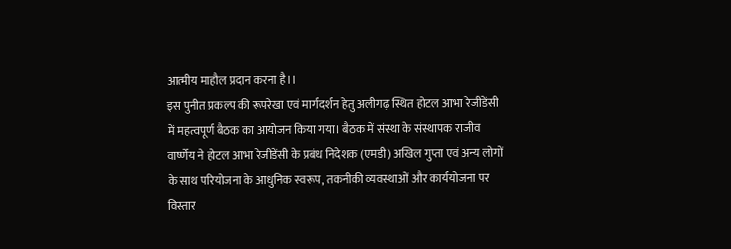आत्मीय माहौल प्रदान करना है।।
इस पुनीत प्रकल्प की रूपरेखा एवं मार्गदर्शन हेतु अलीगढ़ स्थित होटल आभा रेजीडेंसी में महत्वपूर्ण बैठक का आयोजन किया गया। बैठक में संस्था के संस्थापक राजीव वार्ष्णेय ने होटल आभा रेजीडेंसी के प्रबंध निदेशक (एमडी) अखिल गुप्ता एवं अन्य लोगों के साथ परियोजना के आधुनिक स्वरूप, तकनीकी व्यवस्थाओं और कार्ययोजना पर विस्तार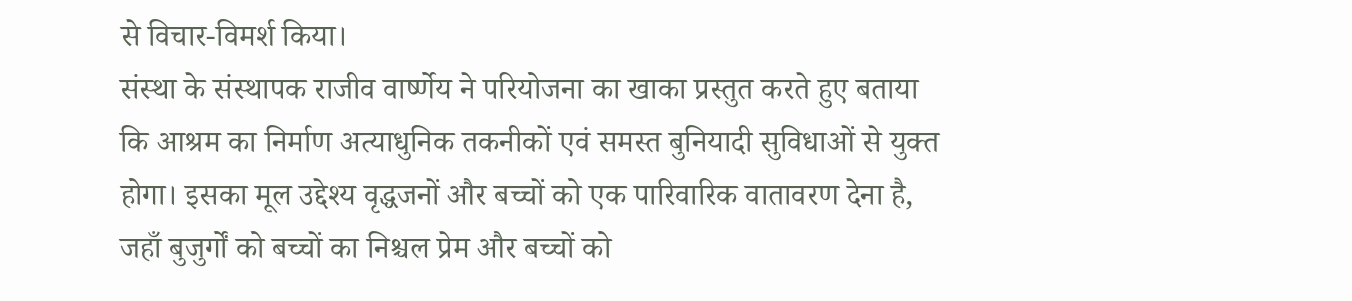से विचार-विमर्श किया।
संस्था के संस्थापक राजीव वार्ष्णेय ने परियोजना का खाका प्रस्तुत करते हुए बताया कि आश्रम का निर्माण अत्याधुनिक तकनीकों एवं समस्त बुनियादी सुविधाओं से युक्त होगा। इसका मूल उद्देश्य वृद्धजनों और बच्चों को एक पारिवारिक वातावरण देना है, जहाँ बुजुर्गों को बच्चों का निश्चल प्रेम और बच्चों को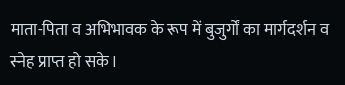माता-पिता व अभिभावक के रूप में बुजुर्गों का मार्गदर्शन व स्नेह प्राप्त हो सके।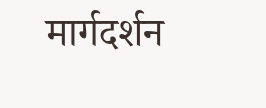मार्गदर्शन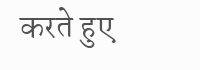करते हुए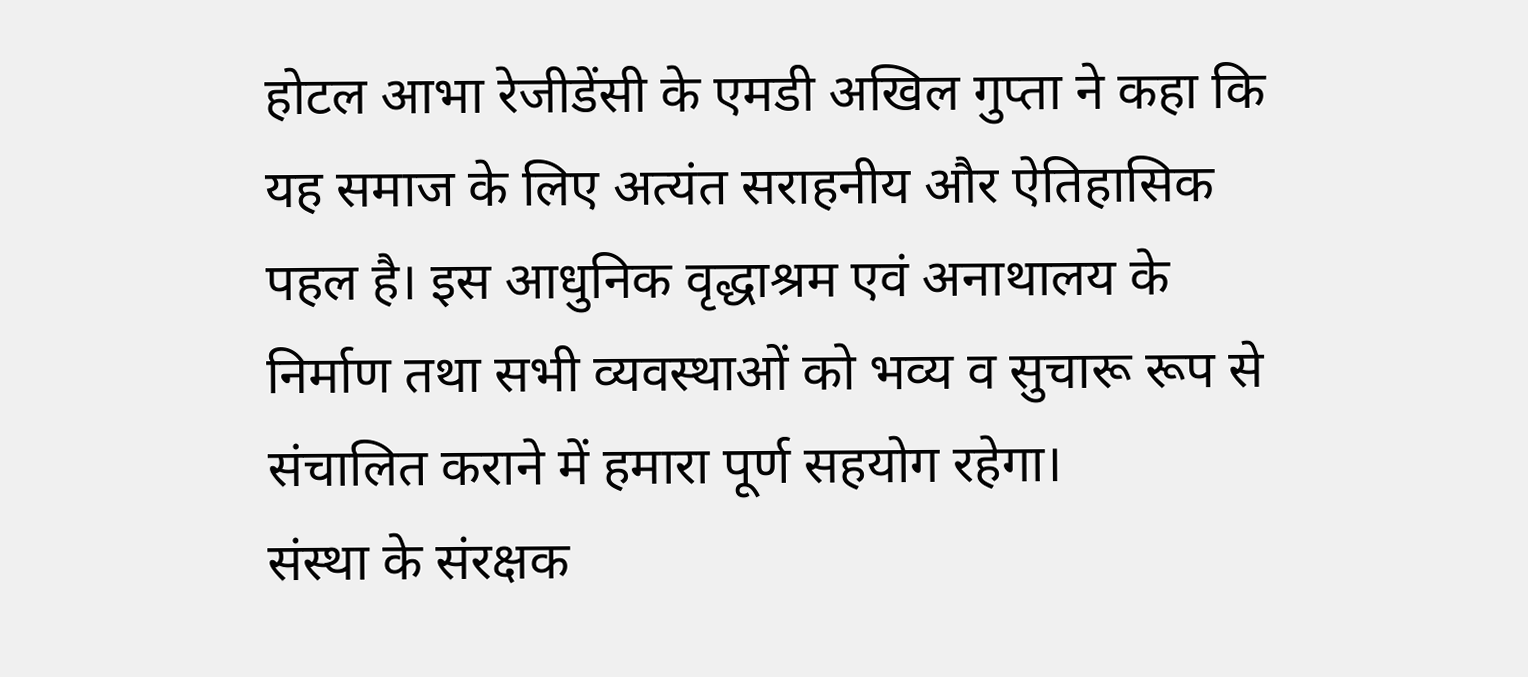होटल आभा रेजीडेंसी के एमडी अखिल गुप्ता ने कहा कि यह समाज के लिए अत्यंत सराहनीय और ऐतिहासिक पहल है। इस आधुनिक वृद्धाश्रम एवं अनाथालय के निर्माण तथा सभी व्यवस्थाओं को भव्य व सुचारू रूप से संचालित कराने में हमारा पूर्ण सहयोग रहेगा।
संस्था के संरक्षक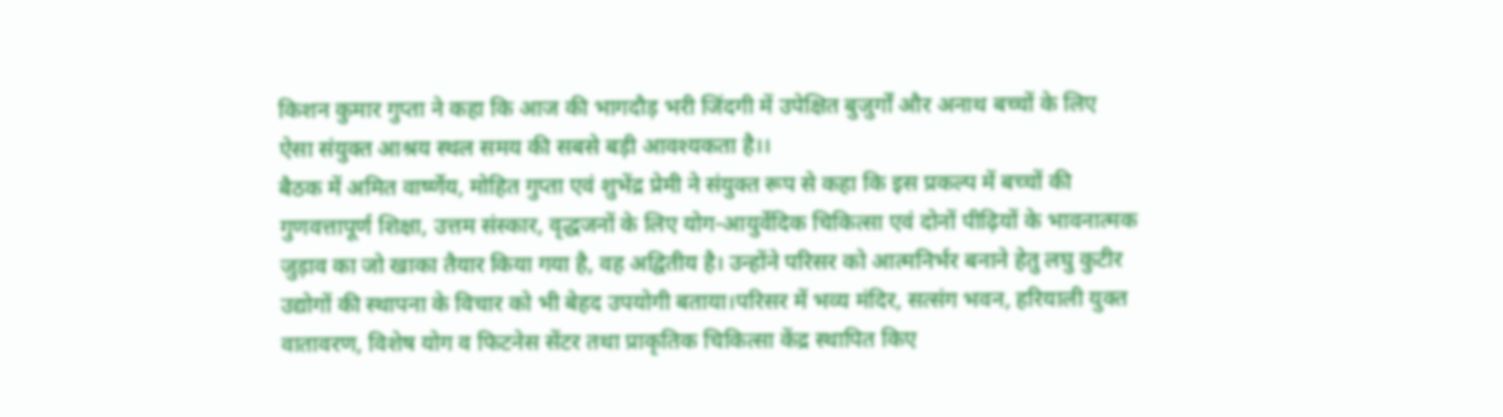किशन कुमार गुप्ता ने कहा कि आज की भागदौड़ भरी जिंदगी में उपेक्षित बुजुर्गों और अनाथ बच्चों के लिए ऐसा संयुक्त आश्रय स्थल समय की सबसे बड़ी आवश्यकता है।।
बैठक में अमित वार्ष्णेय, मोहित गुप्ता एवं शुभेंद्र प्रेमी ने संयुक्त रूप से कहा कि इस प्रकल्प में बच्चों की गुणवत्तापूर्ण शिक्षा, उत्तम संस्कार, वृद्धजनों के लिए योग-आयुर्वेदिक चिकित्सा एवं दोनों पीढ़ियों के भावनात्मक जुड़ाव का जो खाका तैयार किया गया है, वह अद्वितीय है। उन्होंने परिसर को आत्मनिर्भर बनाने हेतु लघु कुटीर उद्योगों की स्थापना के विचार को भी बेहद उपयोगी बताया।परिसर में भव्य मंदिर, सत्संग भवन, हरियाली युक्त वातावरण, विशेष योग व फिटनेस सेंटर तथा प्राकृतिक चिकित्सा केंद्र स्थापित किए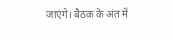जाएंगे। बैठक के अंत में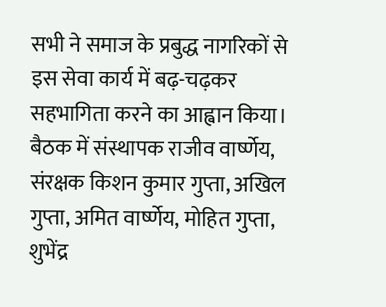सभी ने समाज के प्रबुद्ध नागरिकों से इस सेवा कार्य में बढ़-चढ़कर सहभागिता करने का आह्वान किया।
बैठक में संस्थापक राजीव वार्ष्णेय, संरक्षक किशन कुमार गुप्ता, अखिल गुप्ता, अमित वार्ष्णेय, मोहित गुप्ता, शुभेंद्र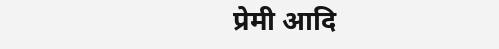प्रेमी आदि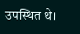उपस्थित थे।